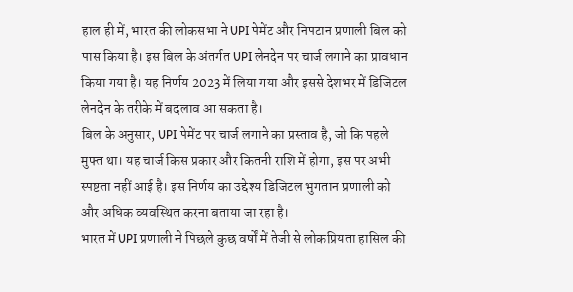हाल ही में, भारत की लोकसभा ने UPI पेमेंट और निपटान प्रणाली बिल को पास किया है। इस बिल के अंतर्गत UPI लेनदेन पर चार्ज लगाने का प्रावधान किया गया है। यह निर्णय 2023 में लिया गया और इससे देशभर में डिजिटल लेनदेन के तरीके में बदलाव आ सकता है।
बिल के अनुसार, UPI पेमेंट पर चार्ज लगाने का प्रस्ताव है, जो कि पहले मुफ्त था। यह चार्ज किस प्रकार और कितनी राशि में होगा, इस पर अभी स्पष्टता नहीं आई है। इस निर्णय का उद्देश्य डिजिटल भुगतान प्रणाली को और अधिक व्यवस्थित करना बताया जा रहा है।
भारत में UPI प्रणाली ने पिछले कुछ वर्षों में तेजी से लोकप्रियता हासिल की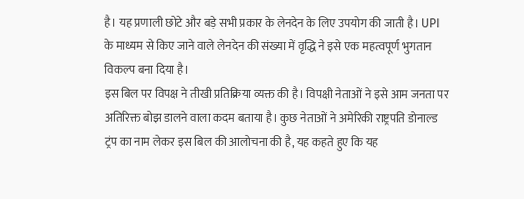है। यह प्रणाली छोटे और बड़े सभी प्रकार के लेनदेन के लिए उपयोग की जाती है। UPI के माध्यम से किए जाने वाले लेनदेन की संख्या में वृद्धि ने इसे एक महत्वपूर्ण भुगतान विकल्प बना दिया है।
इस बिल पर विपक्ष ने तीखी प्रतिक्रिया व्यक्त की है। विपक्षी नेताओं ने इसे आम जनता पर अतिरिक्त बोझ डालने वाला कदम बताया है। कुछ नेताओं ने अमेरिकी राष्ट्रपति डोनाल्ड ट्रंप का नाम लेकर इस बिल की आलोचना की है, यह कहते हुए कि यह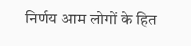निर्णय आम लोगों के हित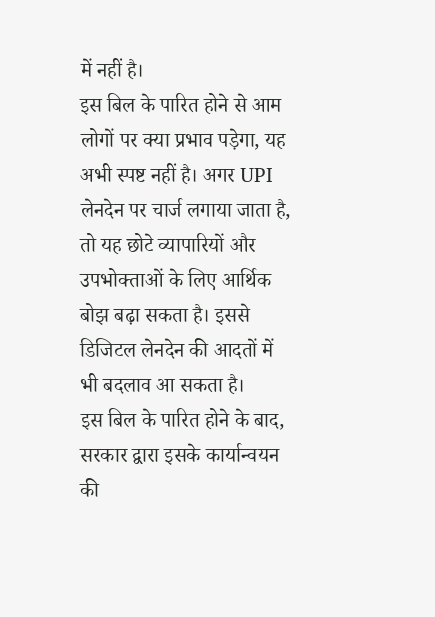में नहीं है।
इस बिल के पारित होने से आम लोगों पर क्या प्रभाव पड़ेगा, यह अभी स्पष्ट नहीं है। अगर UPI लेनदेन पर चार्ज लगाया जाता है, तो यह छोटे व्यापारियों और उपभोक्ताओं के लिए आर्थिक बोझ बढ़ा सकता है। इससे डिजिटल लेनदेन की आदतों में भी बदलाव आ सकता है।
इस बिल के पारित होने के बाद, सरकार द्वारा इसके कार्यान्वयन की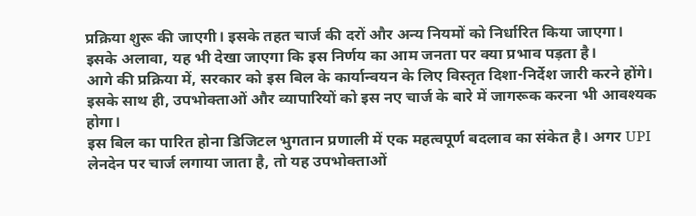प्रक्रिया शुरू की जाएगी। इसके तहत चार्ज की दरों और अन्य नियमों को निर्धारित किया जाएगा। इसके अलावा, यह भी देखा जाएगा कि इस निर्णय का आम जनता पर क्या प्रभाव पड़ता है।
आगे की प्रक्रिया में, सरकार को इस बिल के कार्यान्वयन के लिए विस्तृत दिशा-निर्देश जारी करने होंगे। इसके साथ ही, उपभोक्ताओं और व्यापारियों को इस नए चार्ज के बारे में जागरूक करना भी आवश्यक होगा।
इस बिल का पारित होना डिजिटल भुगतान प्रणाली में एक महत्वपूर्ण बदलाव का संकेत है। अगर UPI लेनदेन पर चार्ज लगाया जाता है, तो यह उपभोक्ताओं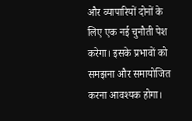और व्यापारियों दोनों के लिए एक नई चुनौती पेश करेगा। इसके प्रभावों को समझना और समायोजित करना आवश्यक होगा।